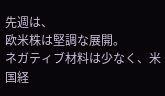先週は、
欧米株は堅調な展開。
ネガティブ材料は少なく、米国経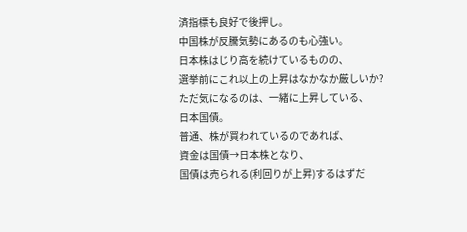済指標も良好で後押し。
中国株が反騰気勢にあるのも心強い。
日本株はじり高を続けているものの、
選挙前にこれ以上の上昇はなかなか厳しいか?
ただ気になるのは、一緒に上昇している、
日本国債。
普通、株が買われているのであれば、
資金は国債→日本株となり、
国債は売られる(利回りが上昇)するはずだ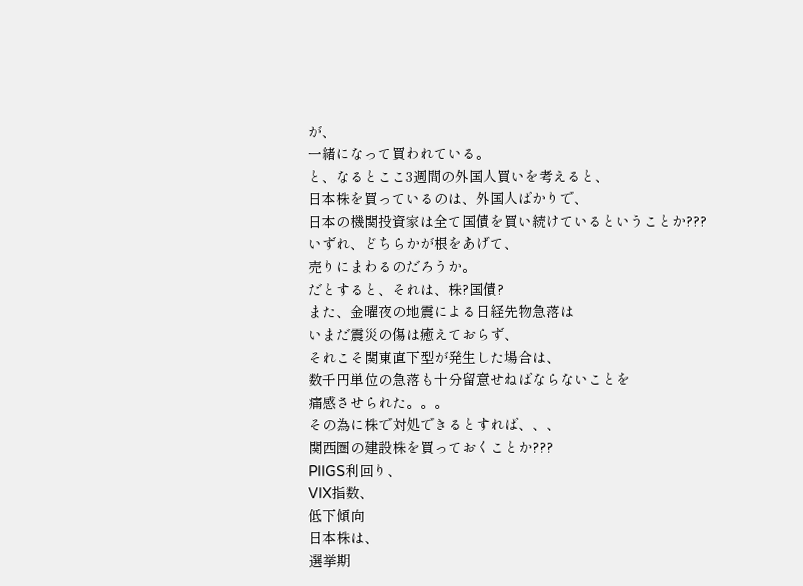が、
一緒になって買われている。
と、なるとここ3週間の外国人買いを考えると、
日本株を買っているのは、外国人ばかりで、
日本の機関投資家は全て国債を買い続けているということか???
いずれ、どちらかが根をあげて、
売りにまわるのだろうか。
だとすると、それは、株?国債?
また、金曜夜の地震による日経先物急落は
いまだ震災の傷は癒えておらず、
それこそ関東直下型が発生した場合は、
数千円単位の急落も十分留意せねばならないことを
痛感させられた。。。
その為に株で対処できるとすれば、、、
関西圏の建設株を買っておくことか???
PIIGS利回り、
VIX指数、
低下傾向
日本株は、
選挙期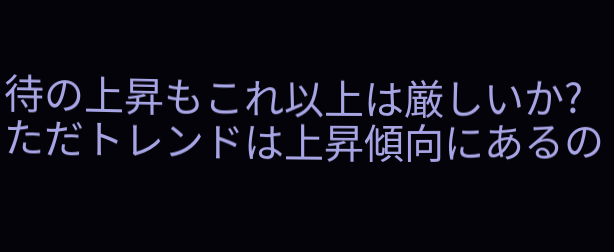待の上昇もこれ以上は厳しいか?
ただトレンドは上昇傾向にあるの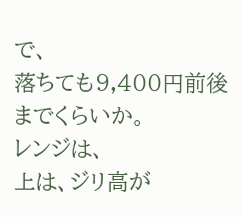で、
落ちても9,400円前後までくらいか。
レンジは、
上は、ジリ高が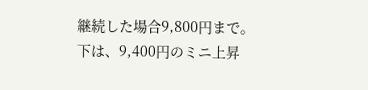継続した場合9,800円まで。
下は、9,400円のミニ上昇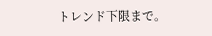トレンド下限まで。